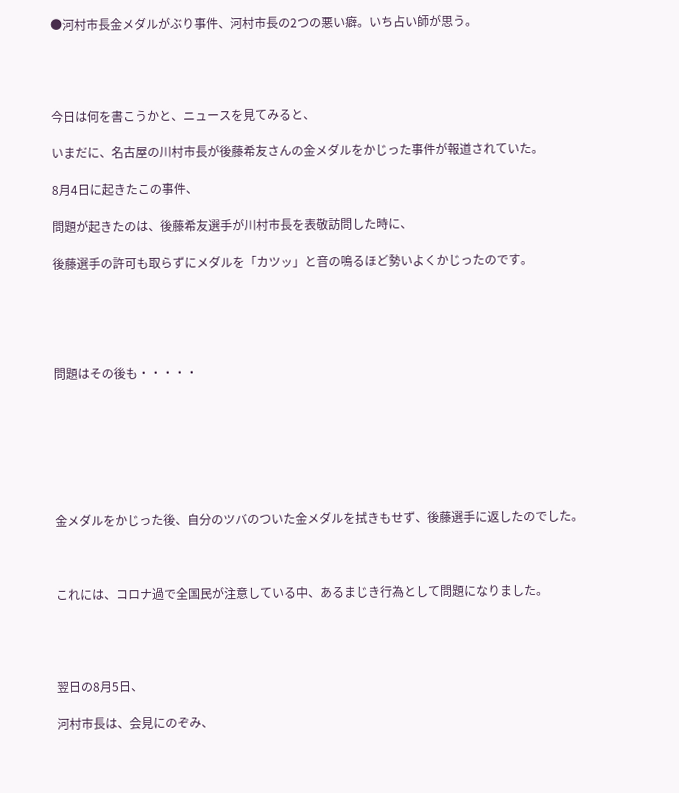●河村市長金メダルがぶり事件、河村市長の2つの悪い癖。いち占い師が思う。




今日は何を書こうかと、ニュースを見てみると、

いまだに、名古屋の川村市長が後藤希友さんの金メダルをかじった事件が報道されていた。

8月4日に起きたこの事件、

問題が起きたのは、後藤希友選手が川村市長を表敬訪問した時に、

後藤選手の許可も取らずにメダルを「カツッ」と音の鳴るほど勢いよくかじったのです。





問題はその後も・・・・・







金メダルをかじった後、自分のツバのついた金メダルを拭きもせず、後藤選手に返したのでした。



これには、コロナ過で全国民が注意している中、あるまじき行為として問題になりました。




翌日の8月5日、

河村市長は、会見にのぞみ、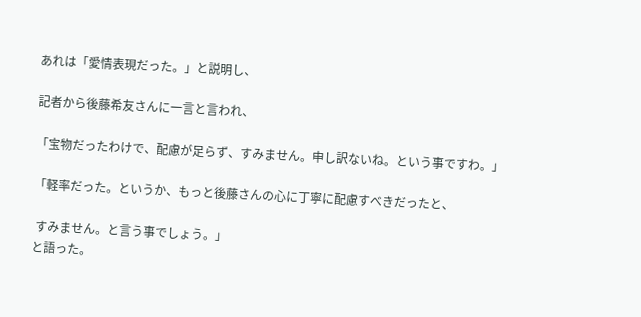あれは「愛情表現だった。」と説明し、

記者から後藤希友さんに一言と言われ、

「宝物だったわけで、配慮が足らず、すみません。申し訳ないね。という事ですわ。」

「軽率だった。というか、もっと後藤さんの心に丁寧に配慮すべきだったと、

 すみません。と言う事でしょう。」
と語った。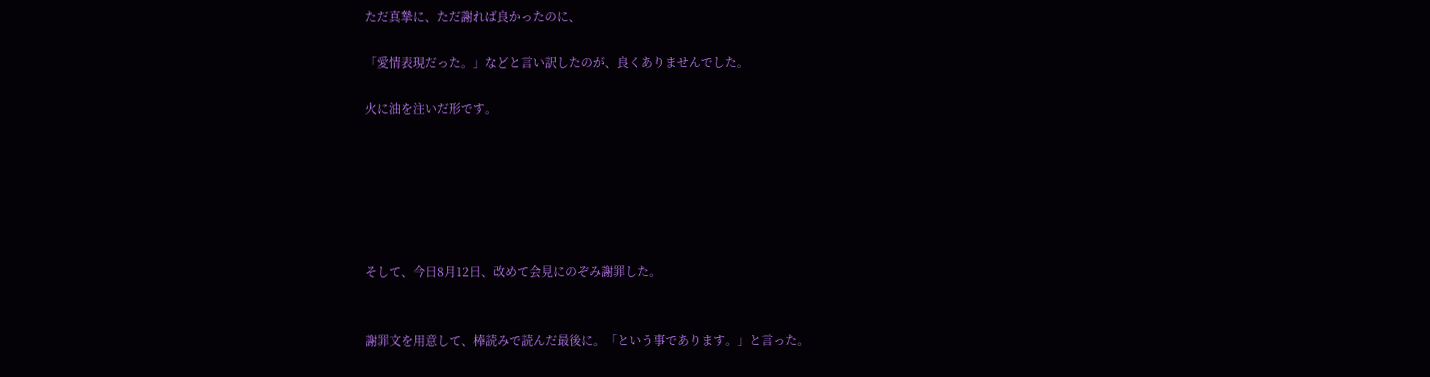ただ真摯に、ただ謝れば良かったのに、

「愛情表現だった。」などと言い訳したのが、良くありませんでした。

火に油を注いだ形です。






そして、今日8月12日、改めて会見にのぞみ謝罪した。


謝罪文を用意して、棒読みで読んだ最後に。「という事であります。」と言った。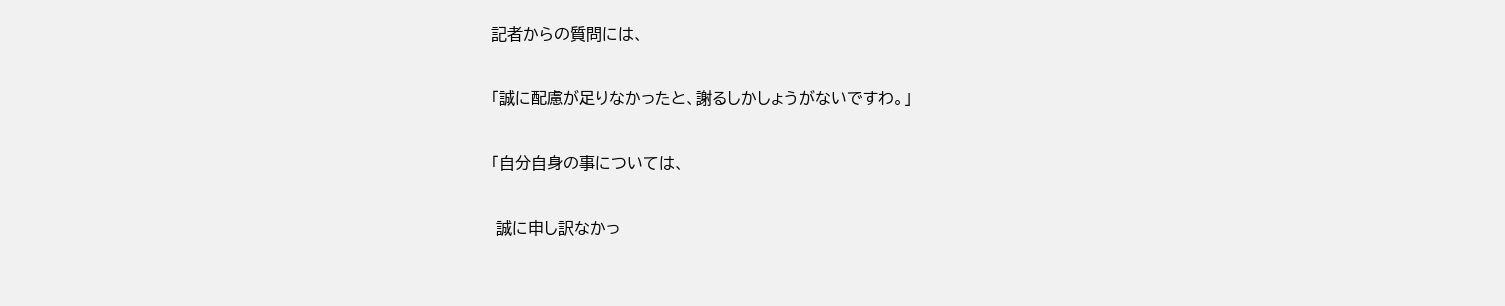記者からの質問には、

「誠に配慮が足りなかったと、謝るしかしょうがないですわ。」

「自分自身の事については、

 誠に申し訳なかっ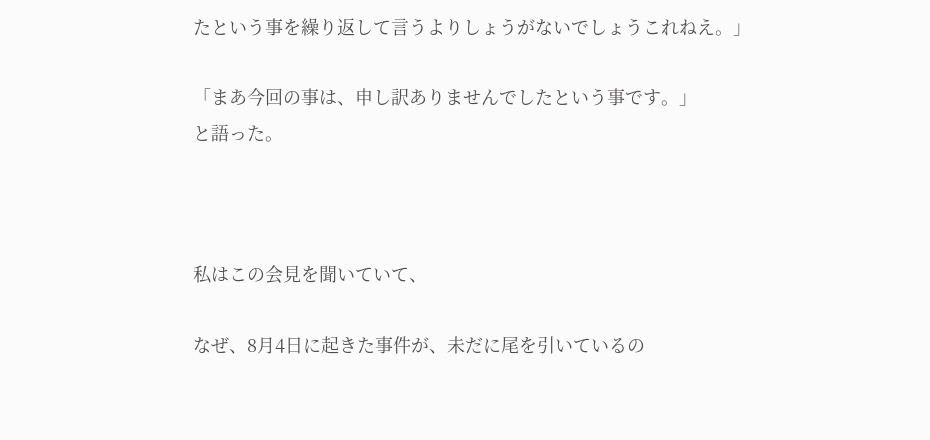たという事を繰り返して言うよりしょうがないでしょうこれねえ。」

「まあ今回の事は、申し訳ありませんでしたという事です。」
と語った。



私はこの会見を聞いていて、

なぜ、8月4日に起きた事件が、未だに尾を引いているの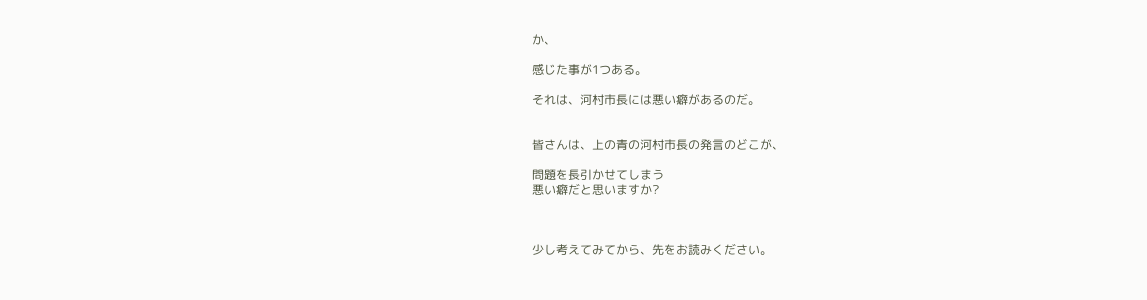か、

感じた事が1つある。

それは、河村市長には悪い癖があるのだ。


皆さんは、上の青の河村市長の発言のどこが、

問題を長引かせてしまう
悪い癖だと思いますか?



少し考えてみてから、先をお読みください。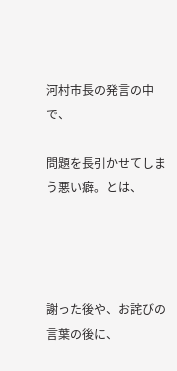河村市長の発言の中で、

問題を長引かせてしまう悪い癖。とは、




謝った後や、お詫びの言葉の後に、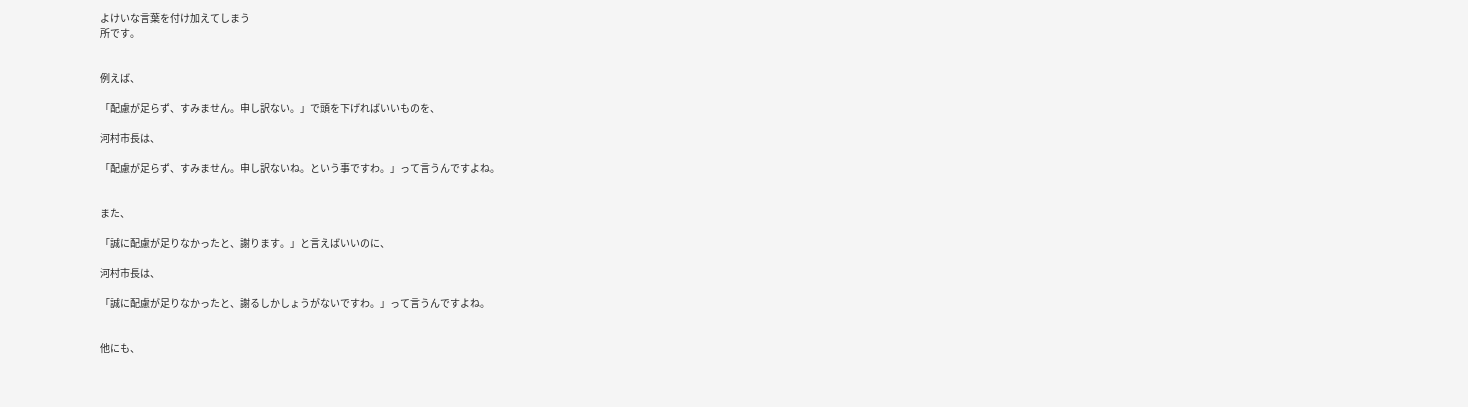よけいな言葉を付け加えてしまう
所です。


例えば、

「配慮が足らず、すみません。申し訳ない。」で頭を下げればいいものを、

河村市長は、

「配慮が足らず、すみません。申し訳ないね。という事ですわ。」って言うんですよね。


また、

「誠に配慮が足りなかったと、謝ります。」と言えばいいのに、

河村市長は、

「誠に配慮が足りなかったと、謝るしかしょうがないですわ。」って言うんですよね。


他にも、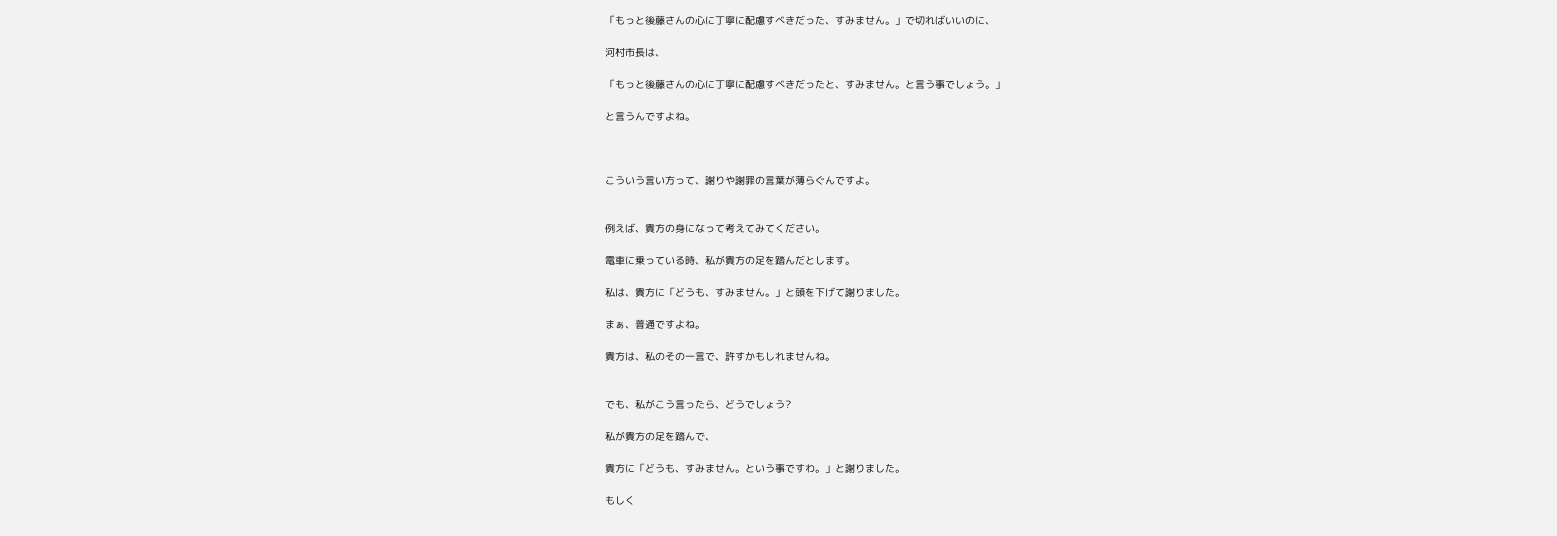「もっと後藤さんの心に丁寧に配慮すべきだった、すみません。」で切ればいいのに、

河村市長は、

「もっと後藤さんの心に丁寧に配慮すべきだったと、すみません。と言う事でしょう。」

と言うんですよね。



こういう言い方って、謝りや謝罪の言葉が薄らぐんですよ。


例えば、貴方の身になって考えてみてください。

電車に乗っている時、私が貴方の足を踏んだとします。

私は、貴方に「どうも、すみません。」と頭を下げて謝りました。

まぁ、普通ですよね。

貴方は、私のその一言で、許すかもしれませんね。


でも、私がこう言ったら、どうでしょう?

私が貴方の足を踏んで、

貴方に「どうも、すみません。という事ですわ。」と謝りました。

もしく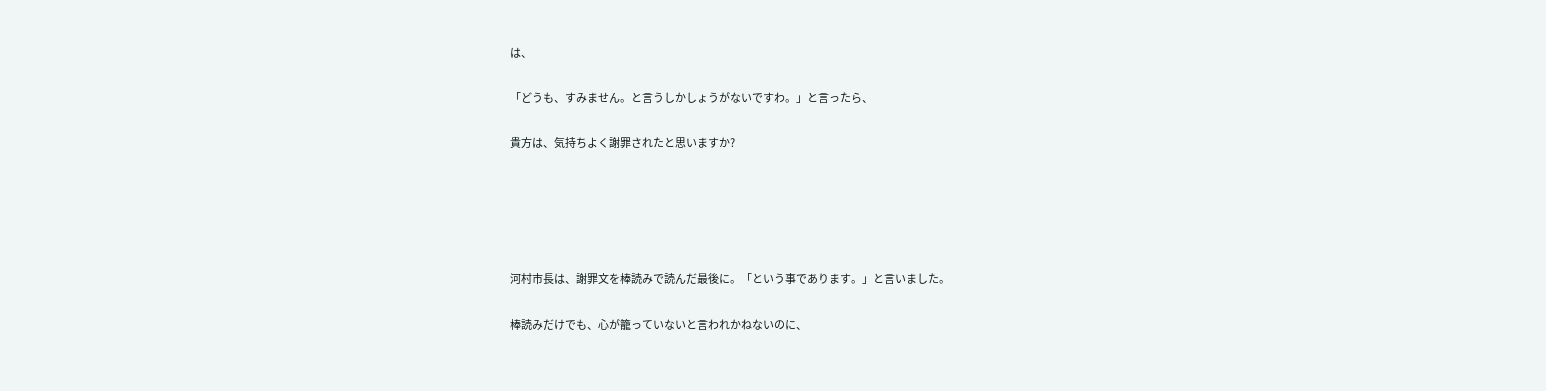は、

「どうも、すみません。と言うしかしょうがないですわ。」と言ったら、

貴方は、気持ちよく謝罪されたと思いますか?





河村市長は、謝罪文を棒読みで読んだ最後に。「という事であります。」と言いました。

棒読みだけでも、心が籠っていないと言われかねないのに、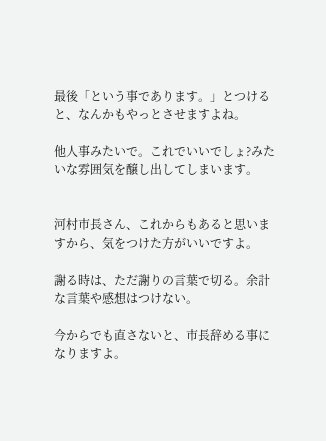最後「という事であります。」とつけると、なんかもやっとさせますよね。

他人事みたいで。これでいいでしょ?みたいな雰囲気を醸し出してしまいます。


河村市長さん、これからもあると思いますから、気をつけた方がいいですよ。

謝る時は、ただ謝りの言葉で切る。余計な言葉や感想はつけない。

今からでも直さないと、市長辞める事になりますよ。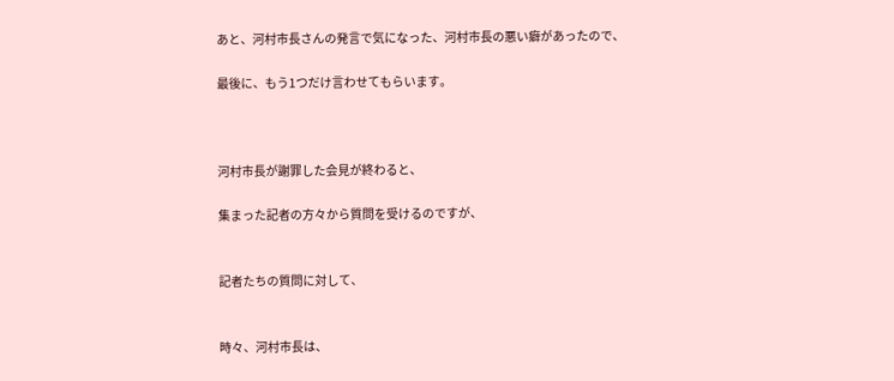あと、河村市長さんの発言で気になった、河村市長の悪い癖があったので、

最後に、もう1つだけ言わせてもらいます。



河村市長が謝罪した会見が終わると、

集まった記者の方々から質問を受けるのですが、


記者たちの質問に対して、


時々、河村市長は、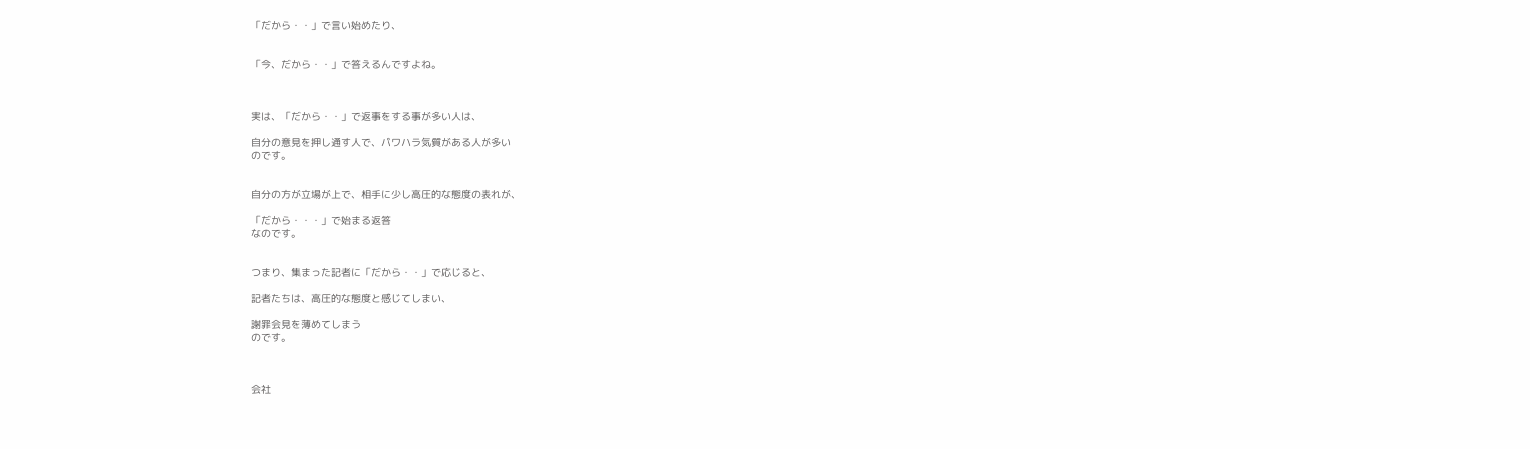「だから・・」で言い始めたり、


「今、だから・・」で答えるんですよね。



実は、「だから・・」で返事をする事が多い人は、

自分の意見を押し通す人で、パワハラ気質がある人が多い
のです。


自分の方が立場が上で、相手に少し高圧的な態度の表れが、

「だから・・・」で始まる返答
なのです。


つまり、集まった記者に「だから・・」で応じると、

記者たちは、高圧的な態度と感じてしまい、

謝罪会見を薄めてしまう
のです。



会社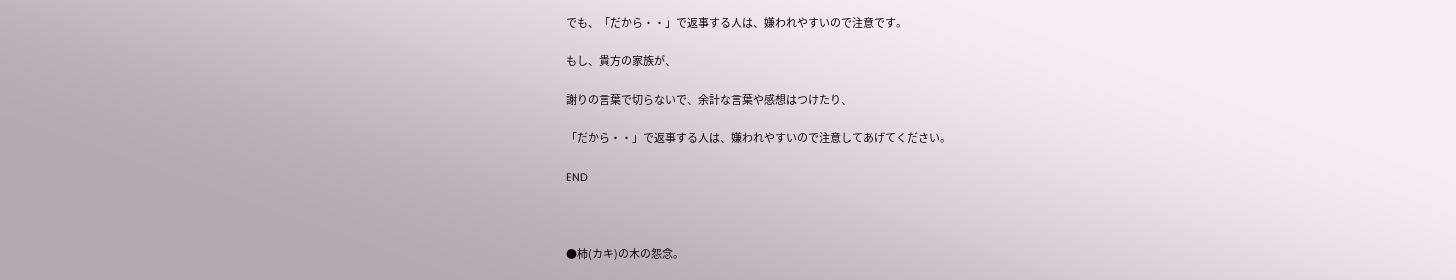でも、「だから・・」で返事する人は、嫌われやすいので注意です。

もし、貴方の家族が、

謝りの言葉で切らないで、余計な言葉や感想はつけたり、

「だから・・」で返事する人は、嫌われやすいので注意してあげてください。

END



●柿(カキ)の木の怨念。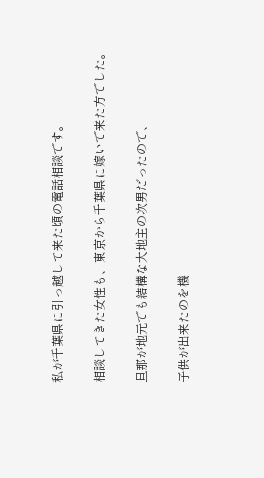私が千葉県に引っ越して来た頃の電話相談です。

相談してきた女性も、東京から千葉県に嫁いで来た方でした。

旦那が地元でも結構な大地主の次男だったので、

子供が出来たのを機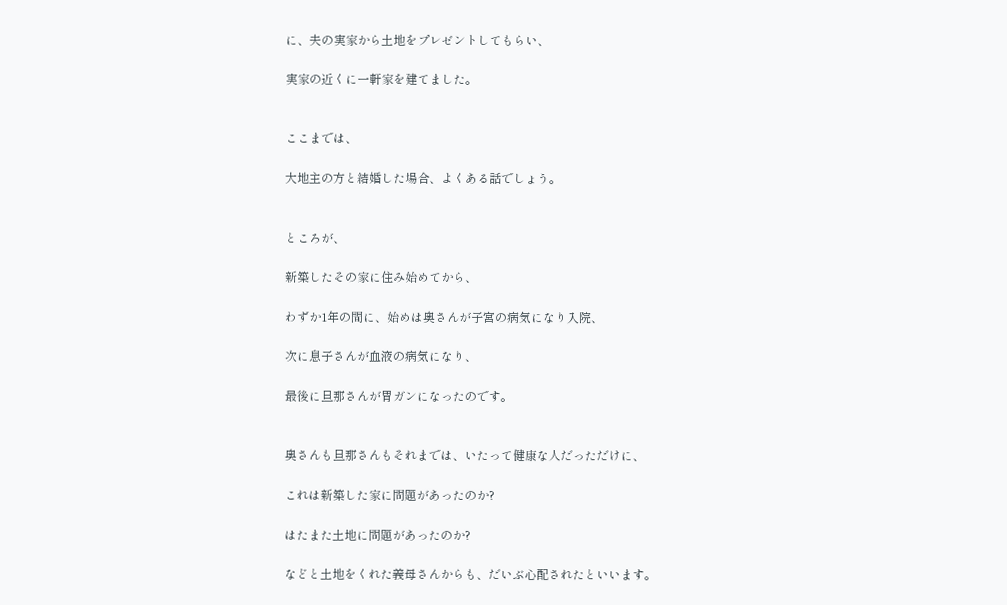に、夫の実家から土地をプレゼントしてもらい、

実家の近くに一軒家を建てました。


ここまでは、

大地主の方と結婚した場合、よくある話でしょう。


ところが、

新築したその家に住み始めてから、

わずか1年の間に、始めは奥さんが子宮の病気になり入院、

次に息子さんが血液の病気になり、

最後に旦那さんが胃ガンになったのです。


奥さんも旦那さんもそれまでは、いたって健康な人だっただけに、

これは新築した家に問題があったのか?

はたまた土地に問題があったのか?

などと土地をくれた義母さんからも、だいぶ心配されたといいます。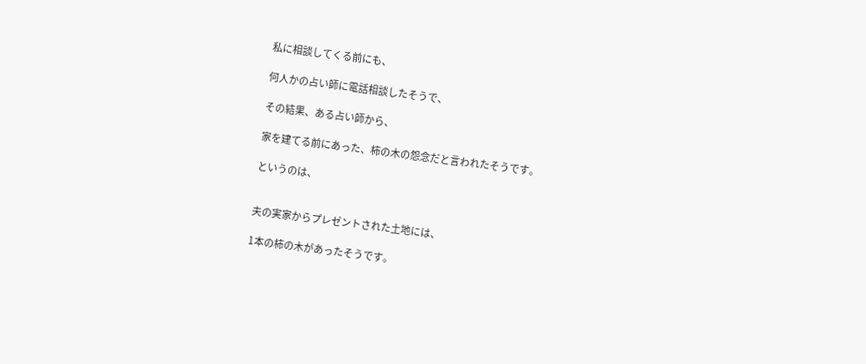私に相談してくる前にも、

何人かの占い師に電話相談したそうで、

その結果、ある占い師から、

家を建てる前にあった、柿の木の怨念だと言われたそうです。

というのは、


夫の実家からプレゼントされた土地には、

1本の柿の木があったそうです。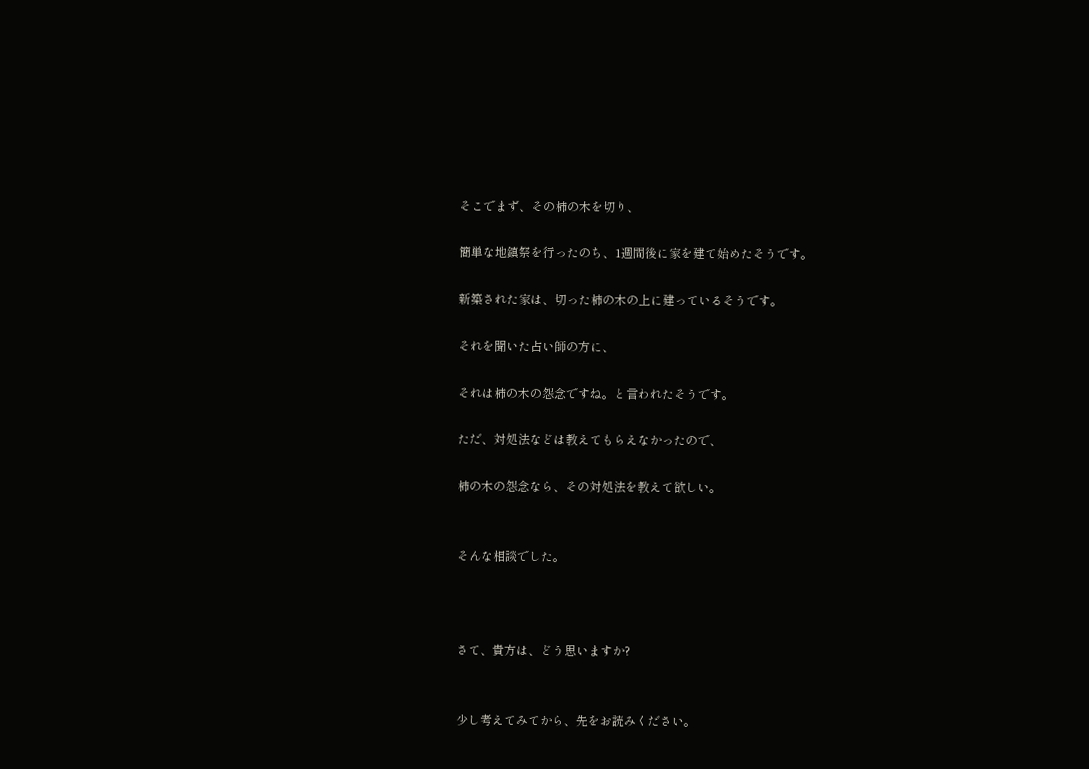そこでまず、その柿の木を切り、

簡単な地鎮祭を行ったのち、1週間後に家を建て始めたそうです。

新築された家は、切った柿の木の上に建っているそうです。

それを聞いた占い師の方に、

それは柿の木の怨念ですね。と言われたそうです。

ただ、対処法などは教えてもらえなかったので、

柿の木の怨念なら、その対処法を教えて欲しい。


そんな相談でした。



さて、貴方は、どう思いますか?


少し考えてみてから、先をお読みください。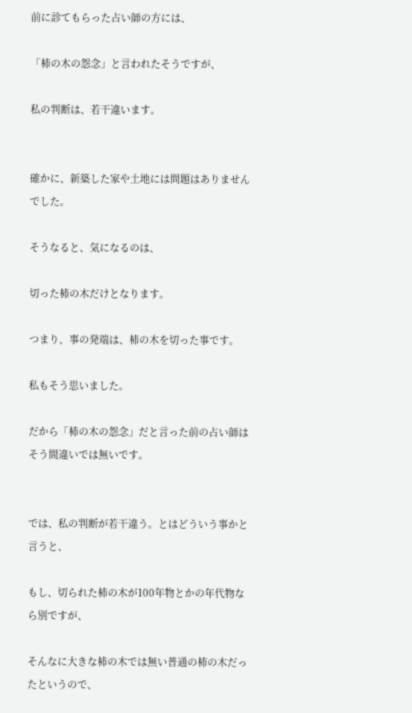前に診てもらった占い師の方には、

「柿の木の怨念」と言われたそうですが、

私の判断は、若干違います。


確かに、新築した家や土地には問題はありませんでした。

そうなると、気になるのは、

切った柿の木だけとなります。

つまり、事の発端は、柿の木を切った事です。

私もそう思いました。

だから「柿の木の怨念」だと言った前の占い師はそう間違いでは無いです。


では、私の判断が若干違う。とはどういう事かと言うと、

もし、切られた柿の木が100年物とかの年代物なら別ですが、

そんなに大きな柿の木では無い普通の柿の木だったというので、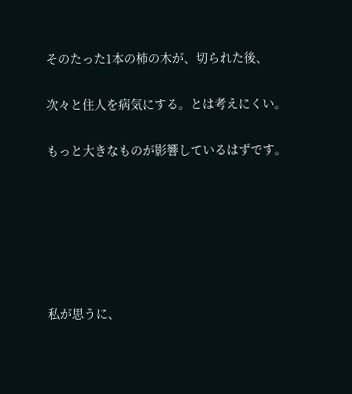そのたった1本の柿の木が、切られた後、

次々と住人を病気にする。とは考えにくい。

もっと大きなものが影響しているはずです。






私が思うに、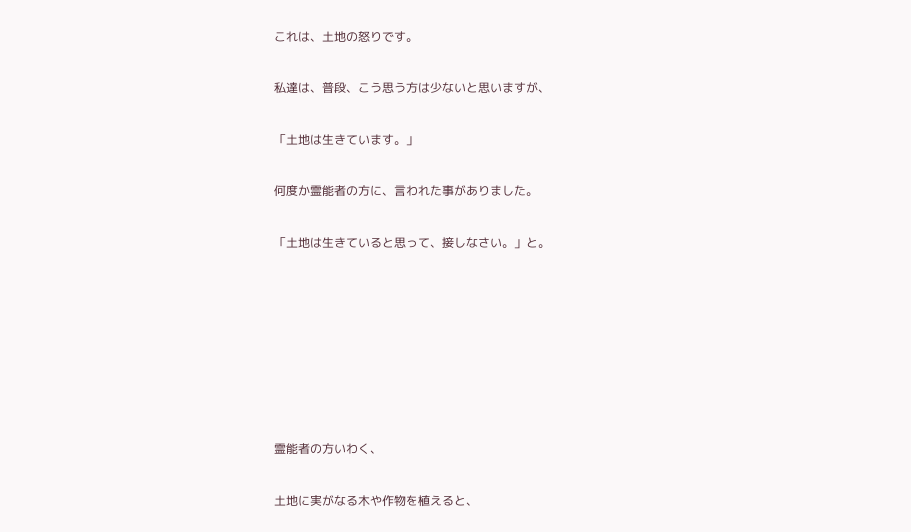これは、土地の怒りです。

私達は、普段、こう思う方は少ないと思いますが、

「土地は生きています。」

何度か霊能者の方に、言われた事がありました。

「土地は生きていると思って、接しなさい。」と。







霊能者の方いわく、

土地に実がなる木や作物を植えると、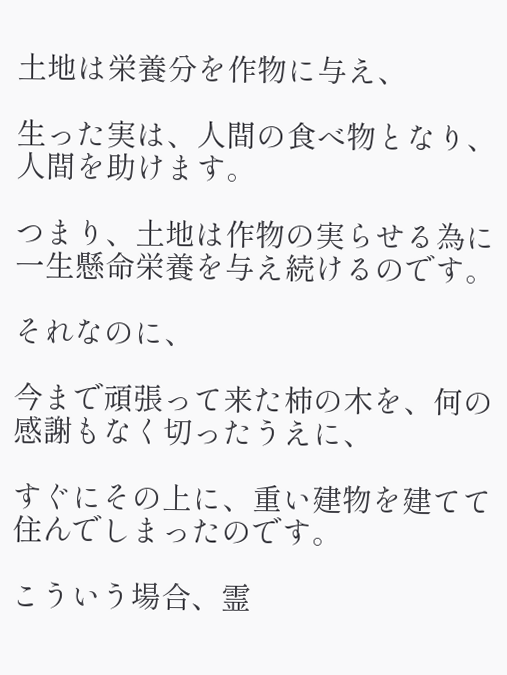土地は栄養分を作物に与え、

生った実は、人間の食べ物となり、人間を助けます。

つまり、土地は作物の実らせる為に一生懸命栄養を与え続けるのです。

それなのに、

今まで頑張って来た柿の木を、何の感謝もなく切ったうえに、

すぐにその上に、重い建物を建てて住んでしまったのです。

こういう場合、霊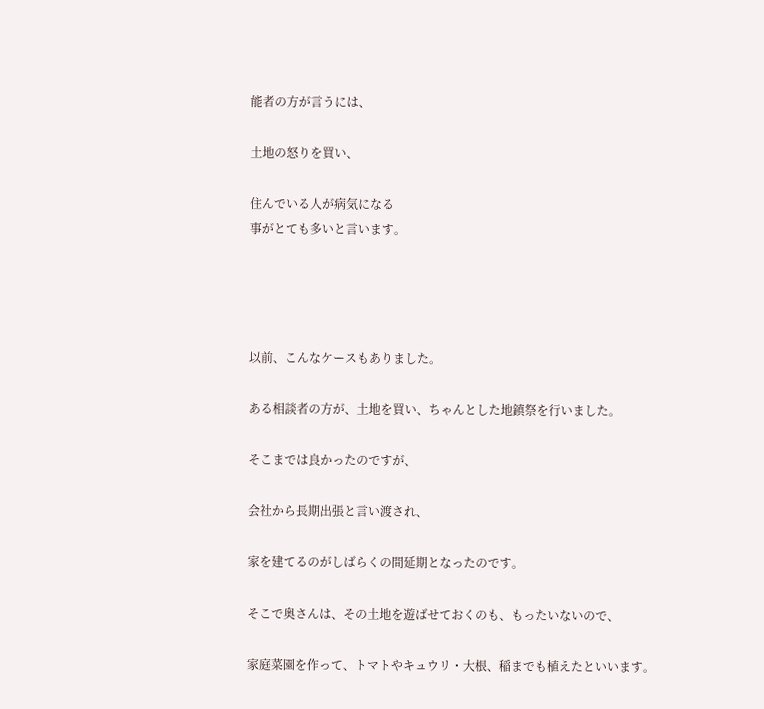能者の方が言うには、

土地の怒りを買い、

住んでいる人が病気になる
事がとても多いと言います。




以前、こんなケースもありました。

ある相談者の方が、土地を買い、ちゃんとした地鎮祭を行いました。

そこまでは良かったのですが、

会社から長期出張と言い渡され、

家を建てるのがしばらくの間延期となったのです。

そこで奥さんは、その土地を遊ばせておくのも、もったいないので、

家庭菜園を作って、トマトやキュウリ・大根、稲までも植えたといいます。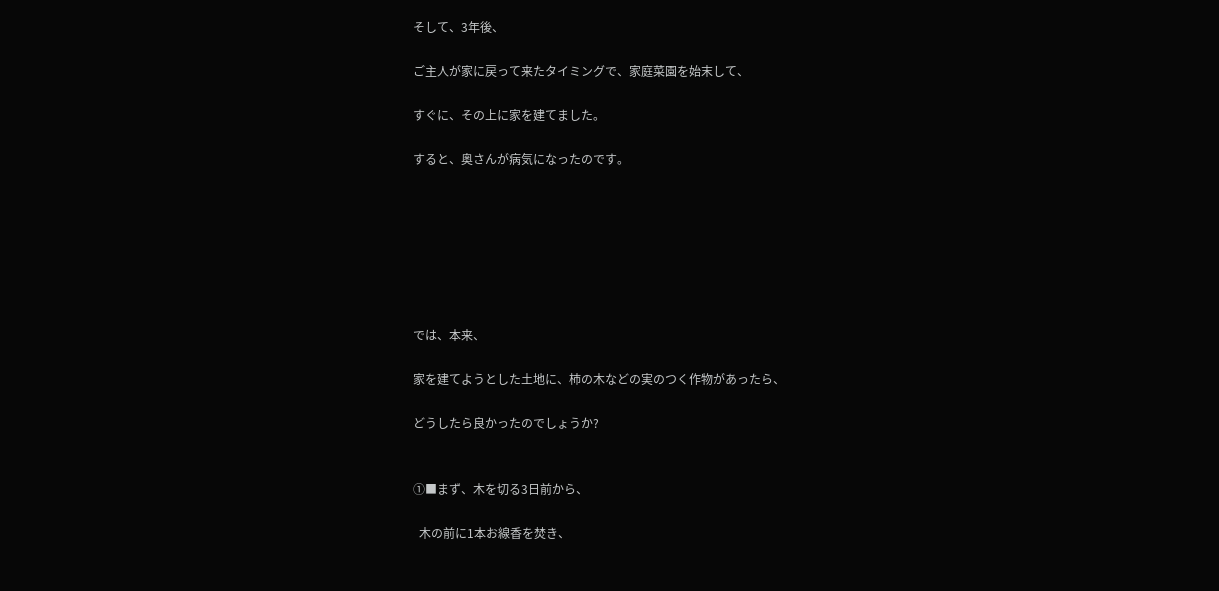そして、3年後、

ご主人が家に戻って来たタイミングで、家庭菜園を始末して、

すぐに、その上に家を建てました。

すると、奥さんが病気になったのです。







では、本来、

家を建てようとした土地に、柿の木などの実のつく作物があったら、

どうしたら良かったのでしょうか?


①■まず、木を切る3日前から、

  木の前に1本お線香を焚き、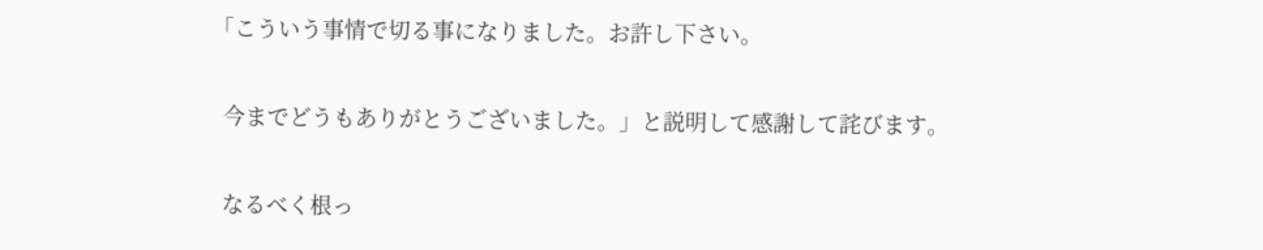「こういう事情で切る事になりました。お許し下さい。

  今までどうもありがとうございました。」と説明して感謝して詫びます。

  なるべく根っ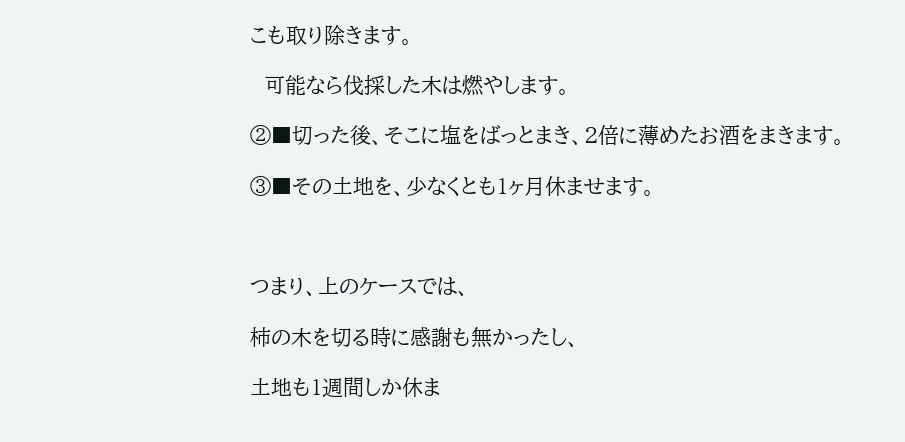こも取り除きます。

  可能なら伐採した木は燃やします。

②■切った後、そこに塩をばっとまき、2倍に薄めたお酒をまきます。

③■その土地を、少なくとも1ヶ月休ませます。



つまり、上のケースでは、

柿の木を切る時に感謝も無かったし、

土地も1週間しか休ま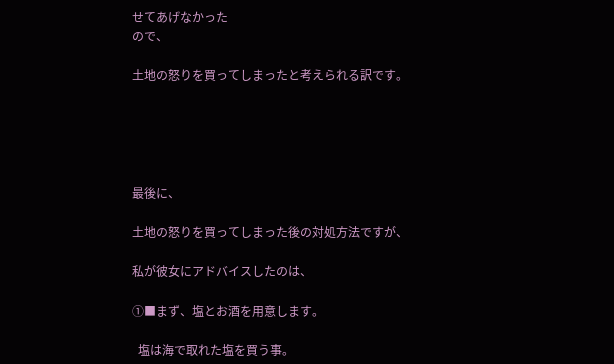せてあげなかった
ので、

土地の怒りを買ってしまったと考えられる訳です。





最後に、

土地の怒りを買ってしまった後の対処方法ですが、

私が彼女にアドバイスしたのは、

①■まず、塩とお酒を用意します。

  塩は海で取れた塩を買う事。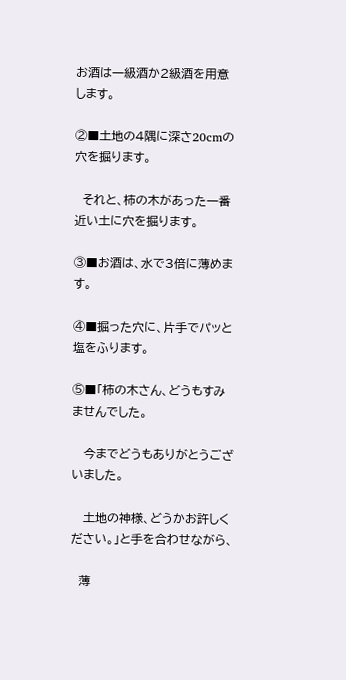お酒は一級酒か2級酒を用意します。

②■土地の4隅に深さ20cmの穴を掘ります。

  それと、柿の木があった一番近い土に穴を掘ります。

③■お酒は、水で3倍に薄めます。

④■掘った穴に、片手でパッと塩をふります。

⑤■「柿の木さん、どうもすみませんでした。

   今までどうもありがとうございました。

   土地の神様、どうかお許しください。」と手を合わせながら、

  薄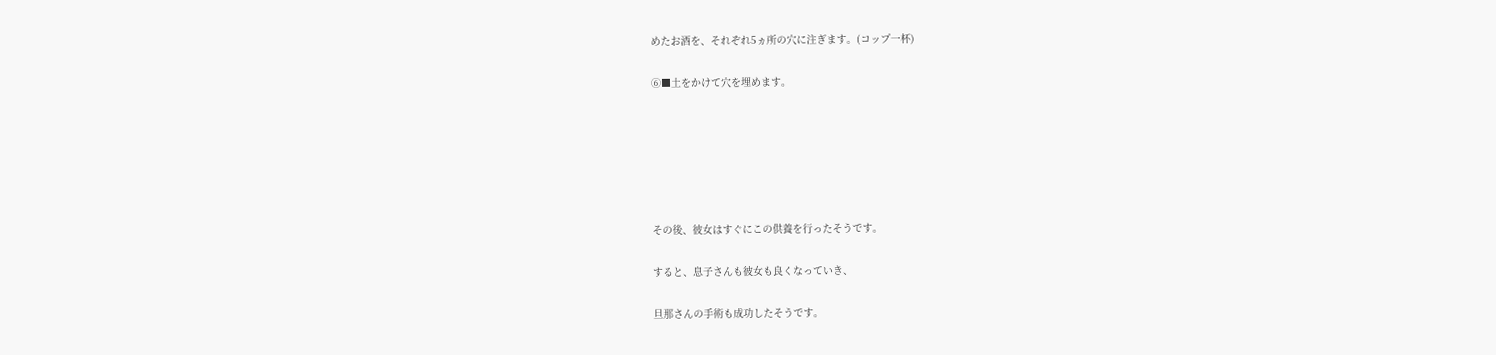めたお酒を、それぞれ5ヵ所の穴に注ぎます。(コップ一杯)

⑥■土をかけて穴を埋めます。






その後、彼女はすぐにこの供養を行ったそうです。

すると、息子さんも彼女も良くなっていき、

旦那さんの手術も成功したそうです。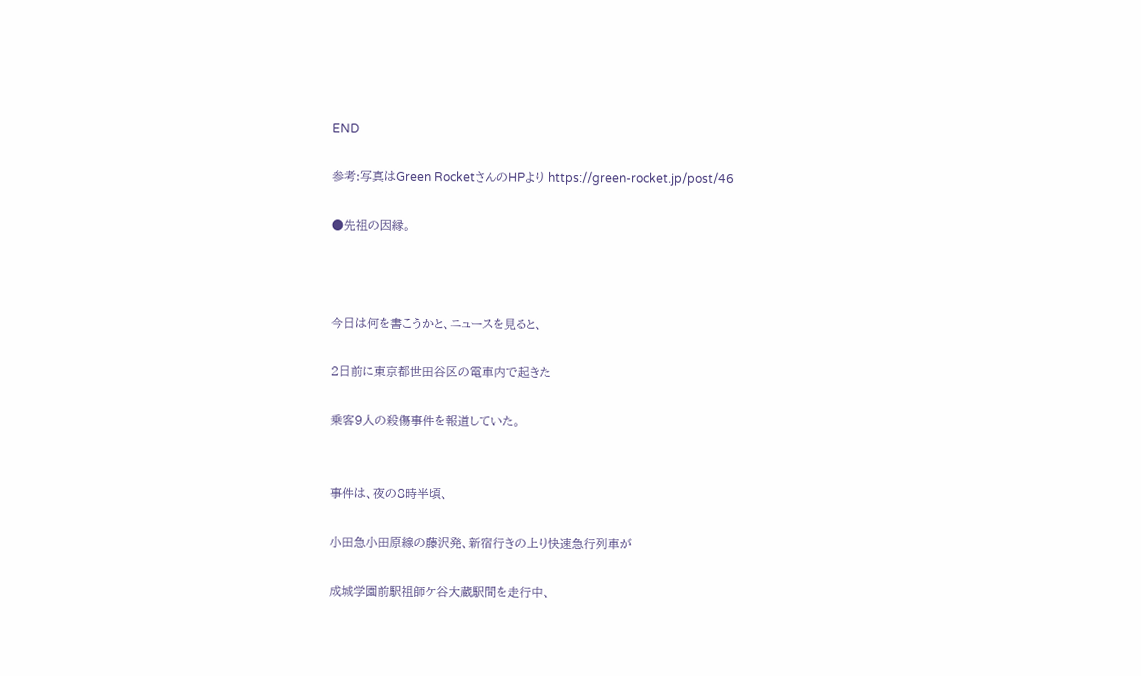END

参考:写真はGreen RocketさんのHPより https://green-rocket.jp/post/46

●先祖の因縁。



今日は何を書こうかと、ニュースを見ると、

2日前に東京都世田谷区の電車内で起きた

乗客9人の殺傷事件を報道していた。


事件は、夜の8時半頃、

小田急小田原線の藤沢発、新宿行きの上り快速急行列車が

成城学園前駅祖師ケ谷大蔵駅間を走行中、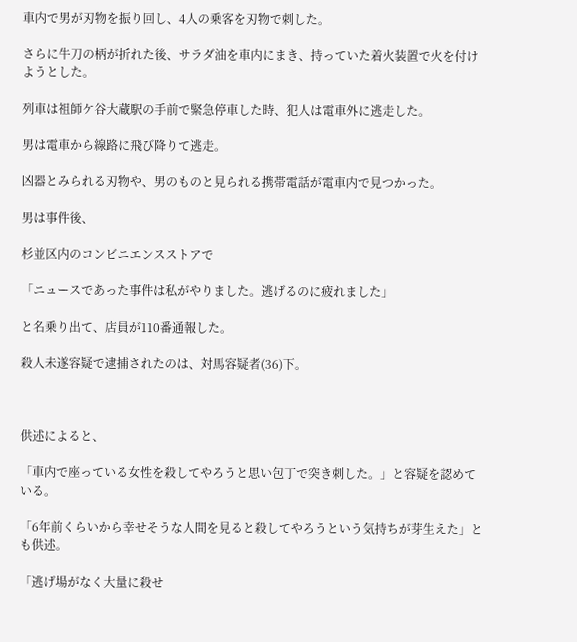車内で男が刃物を振り回し、4人の乗客を刃物で刺した。

さらに牛刀の柄が折れた後、サラダ油を車内にまき、持っていた着火装置で火を付けようとした。

列車は祖師ケ谷大蔵駅の手前で緊急停車した時、犯人は電車外に逃走した。

男は電車から線路に飛び降りて逃走。

凶器とみられる刃物や、男のものと見られる携帯電話が電車内で見つかった。

男は事件後、

杉並区内のコンビニエンスストアで

「ニュースであった事件は私がやりました。逃げるのに疲れました」

と名乗り出て、店員が110番通報した。

殺人未遂容疑で逮捕されたのは、対馬容疑者(36)下。



供述によると、

「車内で座っている女性を殺してやろうと思い包丁で突き刺した。」と容疑を認めている。

「6年前くらいから幸せそうな人間を見ると殺してやろうという気持ちが芽生えた」とも供述。

「逃げ場がなく大量に殺せ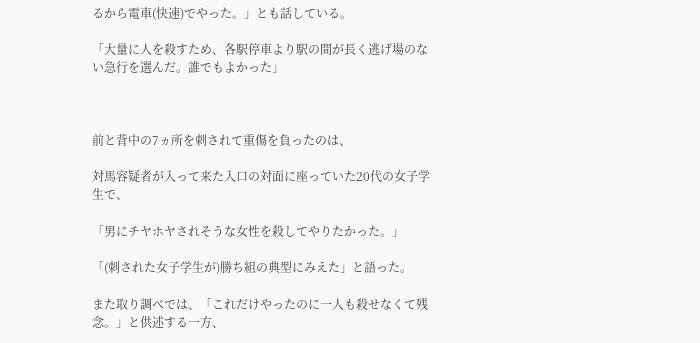るから電車(快速)でやった。」とも話している。

「大量に人を殺すため、各駅停車より駅の間が長く逃げ場のない急行を選んだ。誰でもよかった」



前と背中の7ヵ所を刺されて重傷を負ったのは、

対馬容疑者が入って来た入口の対面に座っていた20代の女子学生で、

「男にチヤホヤされそうな女性を殺してやりたかった。」

「(刺された女子学生が)勝ち組の典型にみえた」と語った。

また取り調べでは、「これだけやったのに一人も殺せなくて残念。」と供述する一方、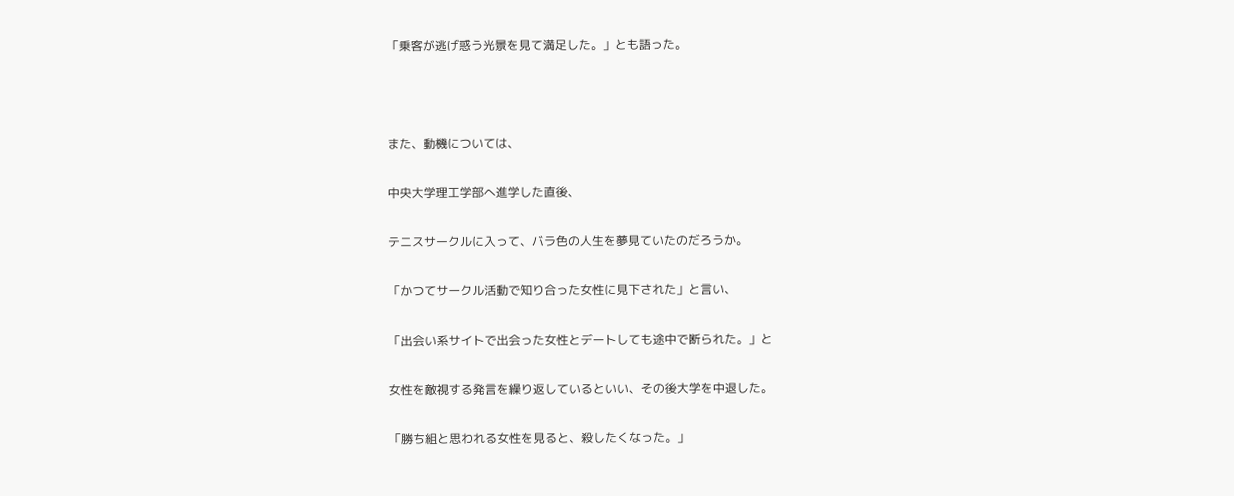「乗客が逃げ惑う光景を見て満足した。」とも語った。



また、動機については、

中央大学理工学部へ進学した直後、

テニスサークルに入って、バラ色の人生を夢見ていたのだろうか。

「かつてサークル活動で知り合った女性に見下された」と言い、

「出会い系サイトで出会った女性とデートしても途中で断られた。」と

女性を敵視する発言を繰り返しているといい、その後大学を中退した。

「勝ち組と思われる女性を見ると、殺したくなった。」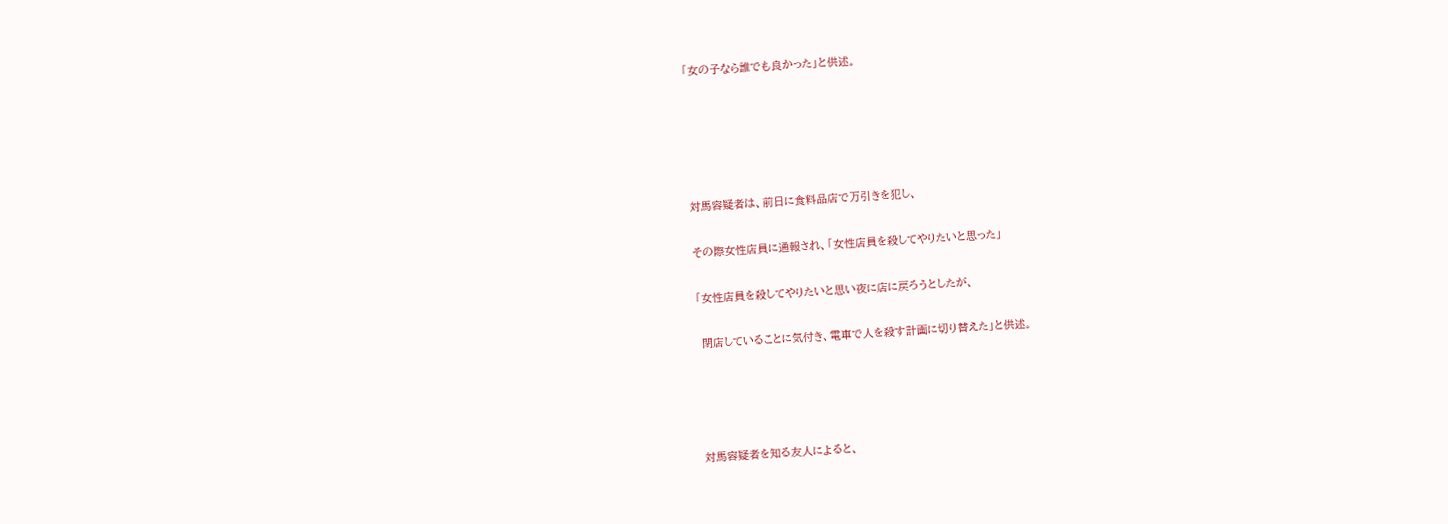「女の子なら誰でも良かった」と供述。





対馬容疑者は、前日に食料品店で万引きを犯し、

その際女性店員に通報され、「女性店員を殺してやりたいと思った」

「女性店員を殺してやりたいと思い夜に店に戻ろうとしたが、

 閉店していることに気付き、電車で人を殺す計画に切り替えた」と供述。




対馬容疑者を知る友人によると、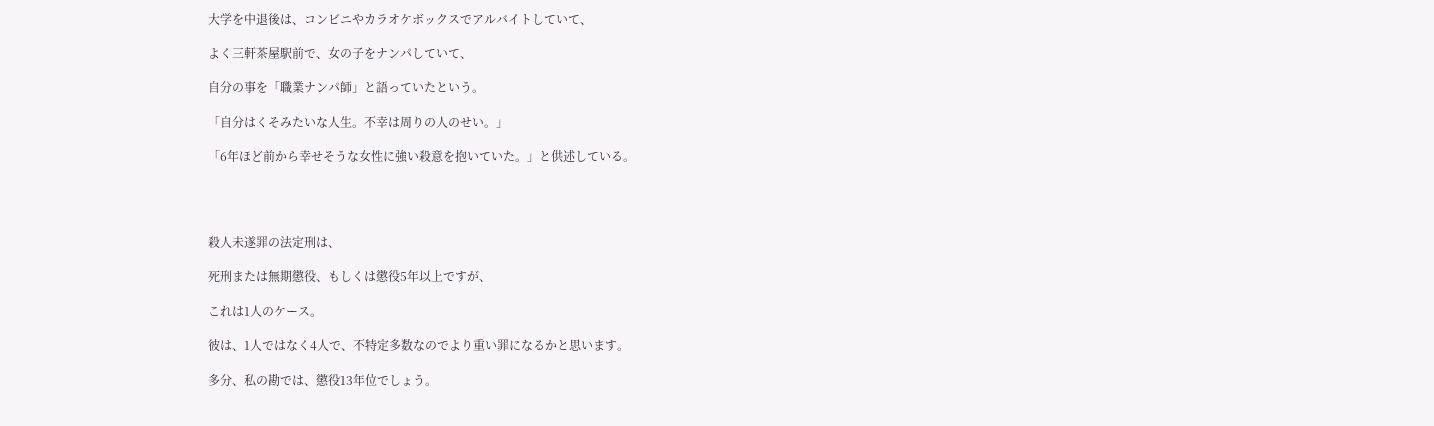大学を中退後は、コンビニやカラオケボックスでアルバイトしていて、

よく三軒茶屋駅前で、女の子をナンパしていて、

自分の事を「職業ナンパ師」と語っていたという。

「自分はくそみたいな人生。不幸は周りの人のせい。」

「6年ほど前から幸せそうな女性に強い殺意を抱いていた。」と供述している。




殺人未遂罪の法定刑は、

死刑または無期懲役、もしくは懲役5年以上ですが、

これは1人のケース。

彼は、1人ではなく4人で、不特定多数なのでより重い罪になるかと思います。

多分、私の勘では、懲役13年位でしょう。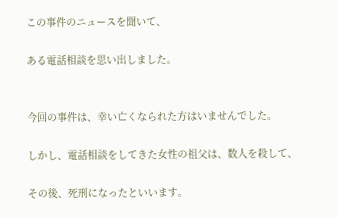この事件のニュースを聞いて、

ある電話相談を思い出しました。


今回の事件は、幸い亡くなられた方はいませんでした。

しかし、電話相談をしてきた女性の祖父は、数人を殺して、

その後、死刑になったといいます。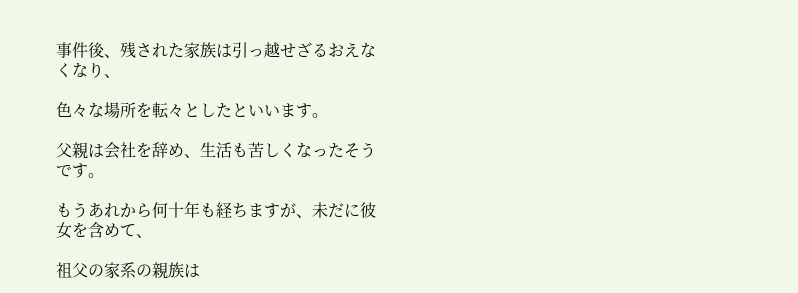事件後、残された家族は引っ越せざるおえなくなり、

色々な場所を転々としたといいます。

父親は会社を辞め、生活も苦しくなったそうです。

もうあれから何十年も経ちますが、未だに彼女を含めて、

祖父の家系の親族は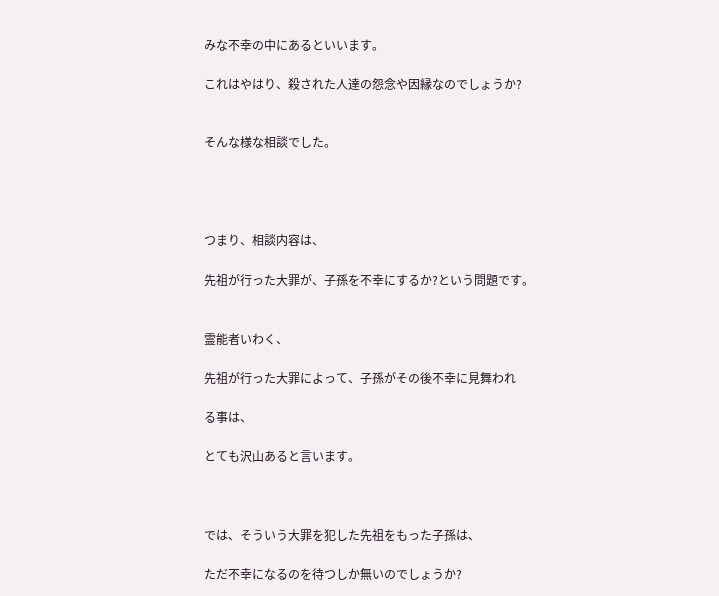みな不幸の中にあるといいます。

これはやはり、殺された人達の怨念や因縁なのでしょうか?


そんな様な相談でした。




つまり、相談内容は、

先祖が行った大罪が、子孫を不幸にするか?という問題です。


霊能者いわく、

先祖が行った大罪によって、子孫がその後不幸に見舞われ

る事は、

とても沢山あると言います。



では、そういう大罪を犯した先祖をもった子孫は、

ただ不幸になるのを待つしか無いのでしょうか?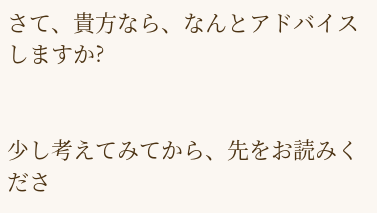さて、貴方なら、なんとアドバイスしますか?


少し考えてみてから、先をお読みくださ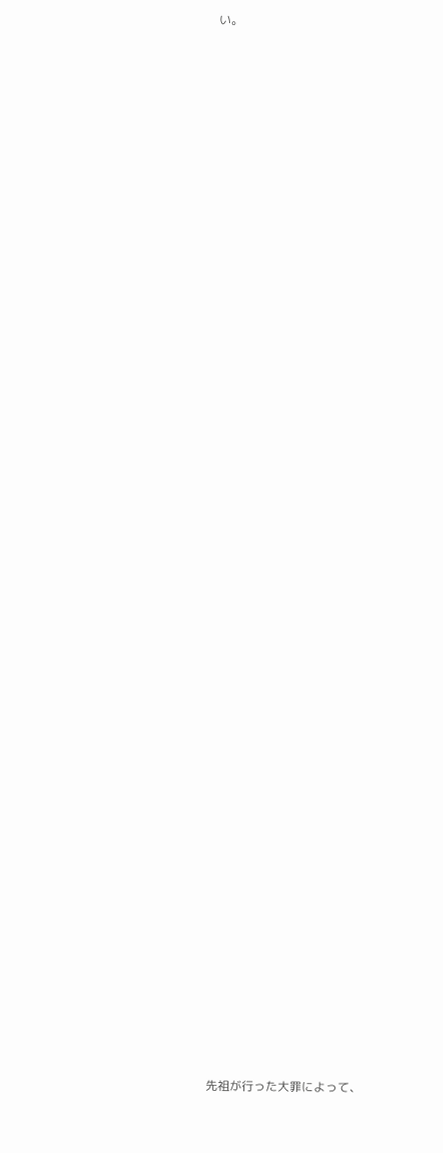い。










































先祖が行った大罪によって、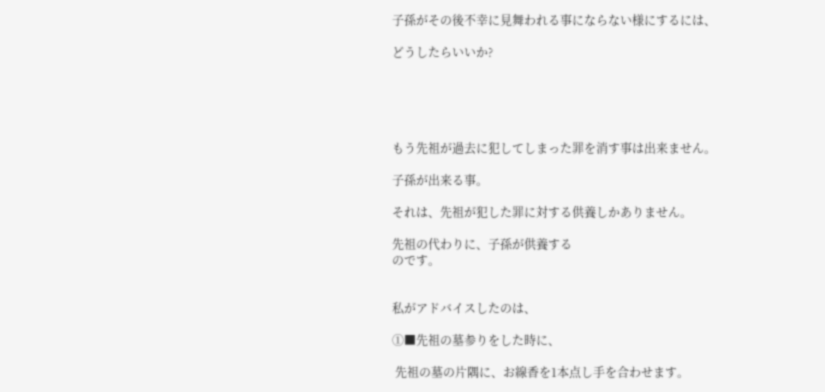子孫がその後不幸に見舞われる事にならない様にするには、

どうしたらいいか?





もう先祖が過去に犯してしまった罪を消す事は出来ません。

子孫が出来る事。

それは、先祖が犯した罪に対する供養しかありません。

先祖の代わりに、子孫が供養する
のです。


私がアドバイスしたのは、

①■先祖の墓参りをした時に、

 先祖の墓の片隅に、お線香を1本点し手を合わせます。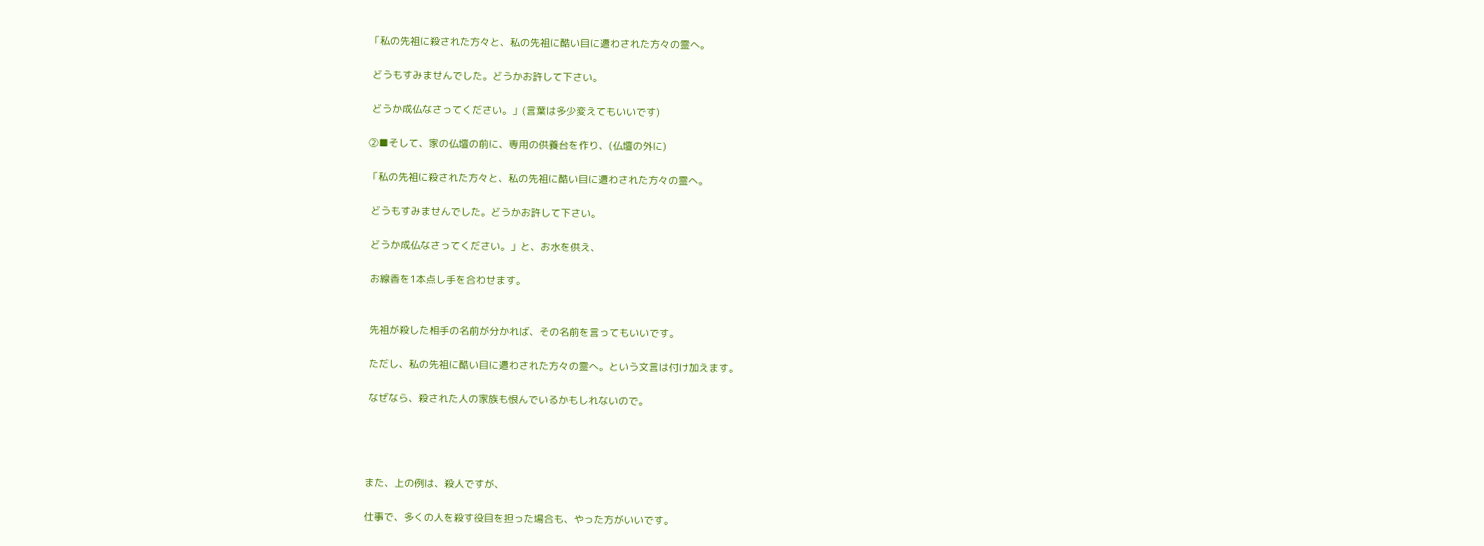「私の先祖に殺された方々と、私の先祖に酷い目に遭わされた方々の霊へ。

 どうもすみませんでした。どうかお許して下さい。

 どうか成仏なさってください。」(言葉は多少変えてもいいです)

②■そして、家の仏壇の前に、専用の供養台を作り、(仏壇の外に)

「私の先祖に殺された方々と、私の先祖に酷い目に遭わされた方々の霊へ。

 どうもすみませんでした。どうかお許して下さい。

 どうか成仏なさってください。」と、お水を供え、

 お線香を1本点し手を合わせます。


 先祖が殺した相手の名前が分かれば、その名前を言ってもいいです。

 ただし、私の先祖に酷い目に遭わされた方々の霊へ。という文言は付け加えます。

 なぜなら、殺された人の家族も恨んでいるかもしれないので。




また、上の例は、殺人ですが、

仕事で、多くの人を殺す役目を担った場合も、やった方がいいです。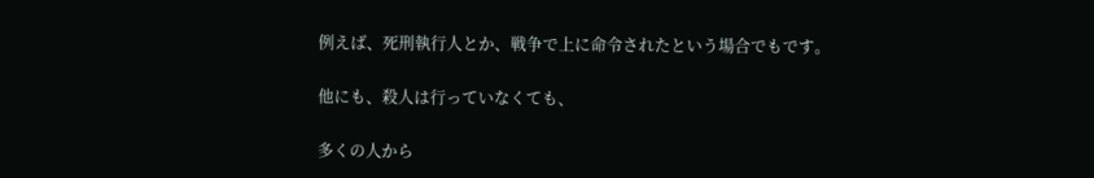例えば、死刑執行人とか、戦争で上に命令されたという場合でもです。

他にも、殺人は行っていなくても、

多くの人から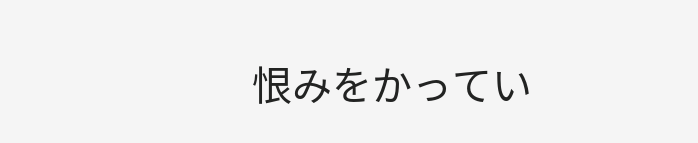恨みをかってい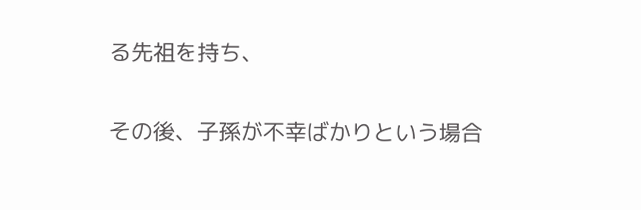る先祖を持ち、

その後、子孫が不幸ばかりという場合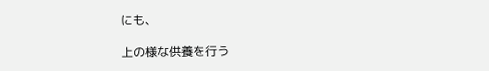にも、

上の様な供養を行う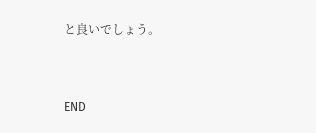と良いでしょう。


END